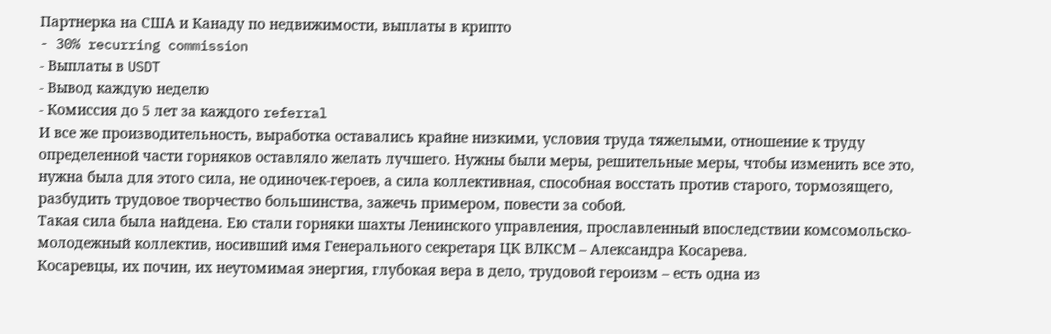Партнерка на США и Канаду по недвижимости, выплаты в крипто
- 30% recurring commission
- Выплаты в USDT
- Вывод каждую неделю
- Комиссия до 5 лет за каждого referral
И все же производительность, выработка оставались крайне низкими, условия труда тяжелыми, отношение к труду определенной части горняков оставляло желать лучшего. Нужны были меры, решительные меры, чтобы изменить все это, нужна была для этого сила, не одиночек-героев, а сила коллективная, способная восстать против старого, тормозящего, разбудить трудовое творчество большинства, зажечь примером, повести за собой.
Такая сила была найдена. Ею стали горняки шахты Ленинского управления, прославленный впоследствии комсомольско-молодежный коллектив, носивший имя Генерального секретаря ЦК ВЛКСМ – Александра Косарева.
Косаревцы, их почин, их неутомимая энергия, глубокая вера в дело, трудовой героизм – есть одна из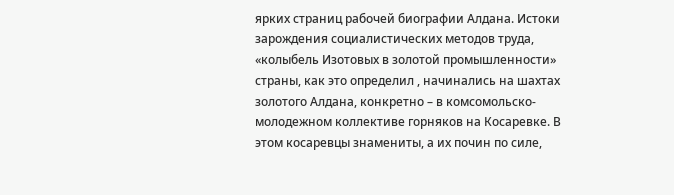ярких страниц рабочей биографии Алдана. Истоки зарождения социалистических методов труда, «колыбель Изотовых в золотой промышленности» страны, как это определил , начинались на шахтах золотого Алдана, конкретно – в комсомольско-молодежном коллективе горняков на Косаревке. В этом косаревцы знамениты, а их почин по силе,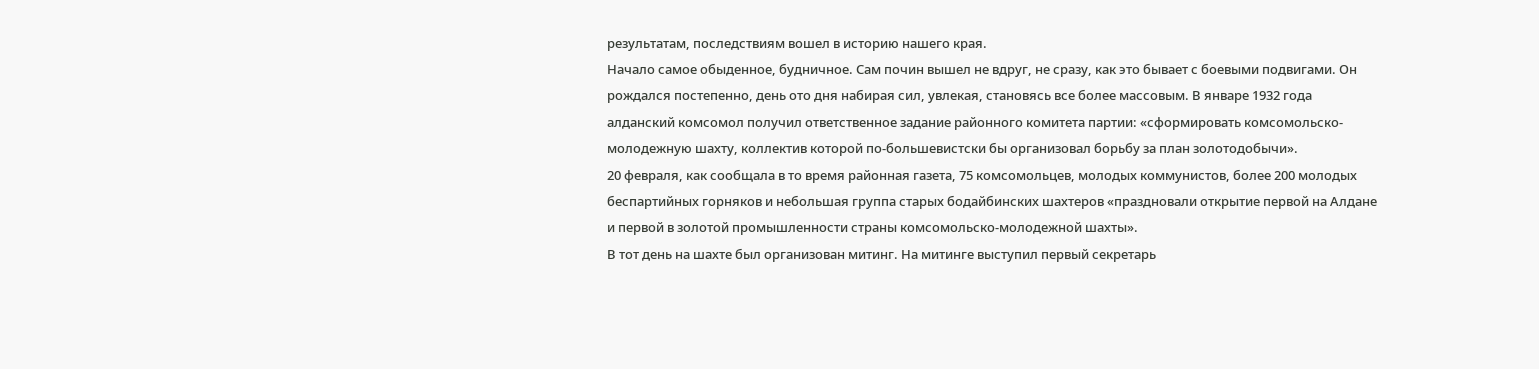результатам, последствиям вошел в историю нашего края.
Начало самое обыденное, будничное. Сам почин вышел не вдруг, не сразу, как это бывает с боевыми подвигами. Он рождался постепенно, день ото дня набирая сил, увлекая, становясь все более массовым. В январе 1932 года алданский комсомол получил ответственное задание районного комитета партии: «сформировать комсомольско-молодежную шахту, коллектив которой по-большевистски бы организовал борьбу за план золотодобычи».
20 февраля, как сообщала в то время районная газета, 75 комсомольцев, молодых коммунистов, более 200 молодых беспартийных горняков и небольшая группа старых бодайбинских шахтеров «праздновали открытие первой на Алдане и первой в золотой промышленности страны комсомольско-молодежной шахты».
В тот день на шахте был организован митинг. На митинге выступил первый секретарь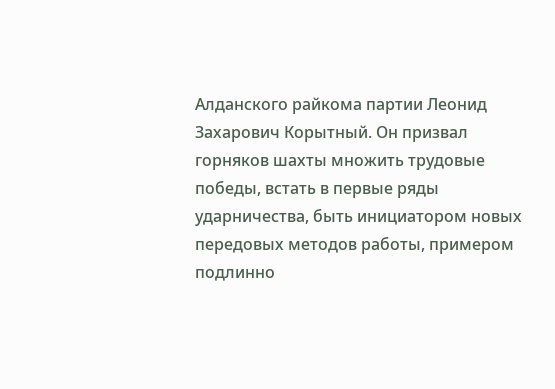Алданского райкома партии Леонид Захарович Корытный. Он призвал горняков шахты множить трудовые победы, встать в первые ряды ударничества, быть инициатором новых передовых методов работы, примером подлинно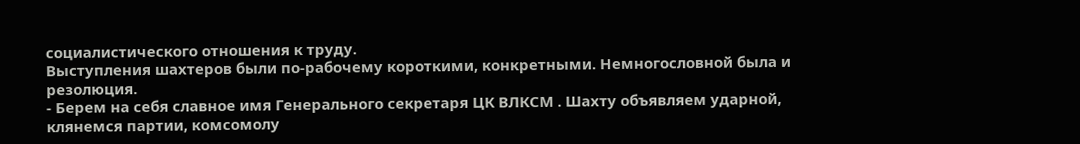социалистического отношения к труду.
Выступления шахтеров были по-рабочему короткими, конкретными. Немногословной была и резолюция.
- Берем на себя славное имя Генерального секретаря ЦК ВЛКСМ . Шахту объявляем ударной, клянемся партии, комсомолу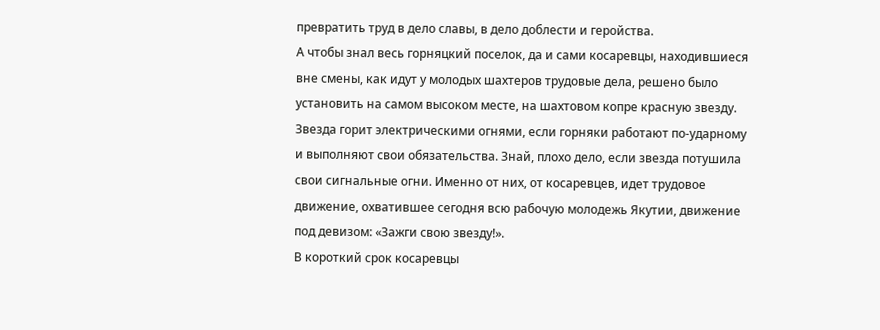превратить труд в дело славы, в дело доблести и геройства.
А чтобы знал весь горняцкий поселок, да и сами косаревцы, находившиеся вне смены, как идут у молодых шахтеров трудовые дела, решено было установить на самом высоком месте, на шахтовом копре красную звезду. Звезда горит электрическими огнями, если горняки работают по-ударному и выполняют свои обязательства. Знай, плохо дело, если звезда потушила свои сигнальные огни. Именно от них, от косаревцев, идет трудовое движение, охватившее сегодня всю рабочую молодежь Якутии, движение под девизом: «Зажги свою звезду!».
В короткий срок косаревцы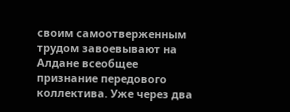своим самоотверженным трудом завоевывают на Алдане всеобщее признание передового коллектива. Уже через два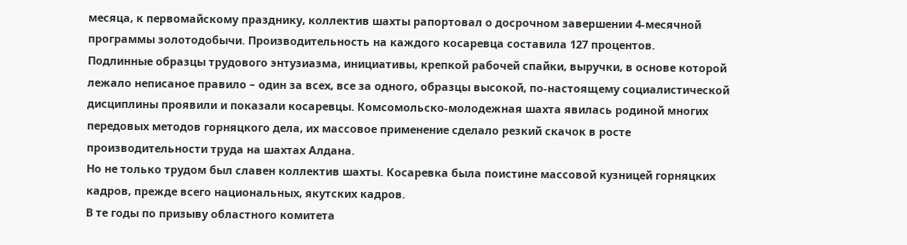месяца, к первомайскому празднику, коллектив шахты рапортовал о досрочном завершении 4-месячной программы золотодобычи. Производительность на каждого косаревца составила 127 процентов.
Подлинные образцы трудового энтузиазма, инициативы, крепкой рабочей спайки, выручки, в основе которой лежало неписаное правило – один за всех, все за одного, образцы высокой, по-настоящему социалистической дисциплины проявили и показали косаревцы. Комсомольско-молодежная шахта явилась родиной многих передовых методов горняцкого дела, их массовое применение сделало резкий скачок в росте производительности труда на шахтах Алдана.
Но не только трудом был славен коллектив шахты. Косаревка была поистине массовой кузницей горняцких кадров, прежде всего национальных, якутских кадров.
В те годы по призыву областного комитета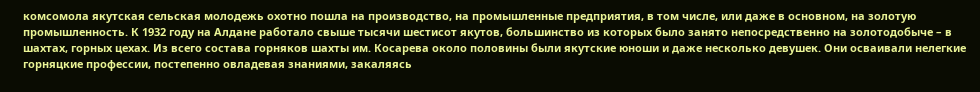комсомола якутская сельская молодежь охотно пошла на производство, на промышленные предприятия, в том числе, или даже в основном, на золотую промышленность. К 1932 году на Алдане работало свыше тысячи шестисот якутов, большинство из которых было занято непосредственно на золотодобыче – в шахтах, горных цехах. Из всего состава горняков шахты им. Косарева около половины были якутские юноши и даже несколько девушек. Они осваивали нелегкие горняцкие профессии, постепенно овладевая знаниями, закаляясь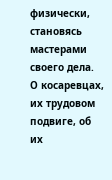физически, становясь мастерами своего дела.
О косаревцах, их трудовом подвиге, об их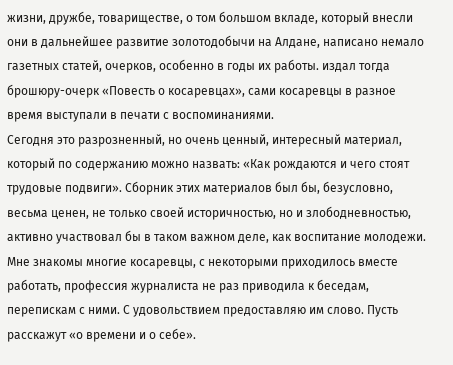жизни, дружбе, товариществе, о том большом вкладе, который внесли они в дальнейшее развитие золотодобычи на Алдане, написано немало газетных статей, очерков, особенно в годы их работы. издал тогда брошюру-очерк «Повесть о косаревцах», сами косаревцы в разное время выступали в печати с воспоминаниями.
Сегодня это разрозненный, но очень ценный, интересный материал, который по содержанию можно назвать: «Как рождаются и чего стоят трудовые подвиги». Сборник этих материалов был бы, безусловно, весьма ценен, не только своей историчностью, но и злободневностью, активно участвовал бы в таком важном деле, как воспитание молодежи.
Мне знакомы многие косаревцы, с некоторыми приходилось вместе работать, профессия журналиста не раз приводила к беседам, перепискам с ними. С удовольствием предоставляю им слово. Пусть расскажут «о времени и о себе».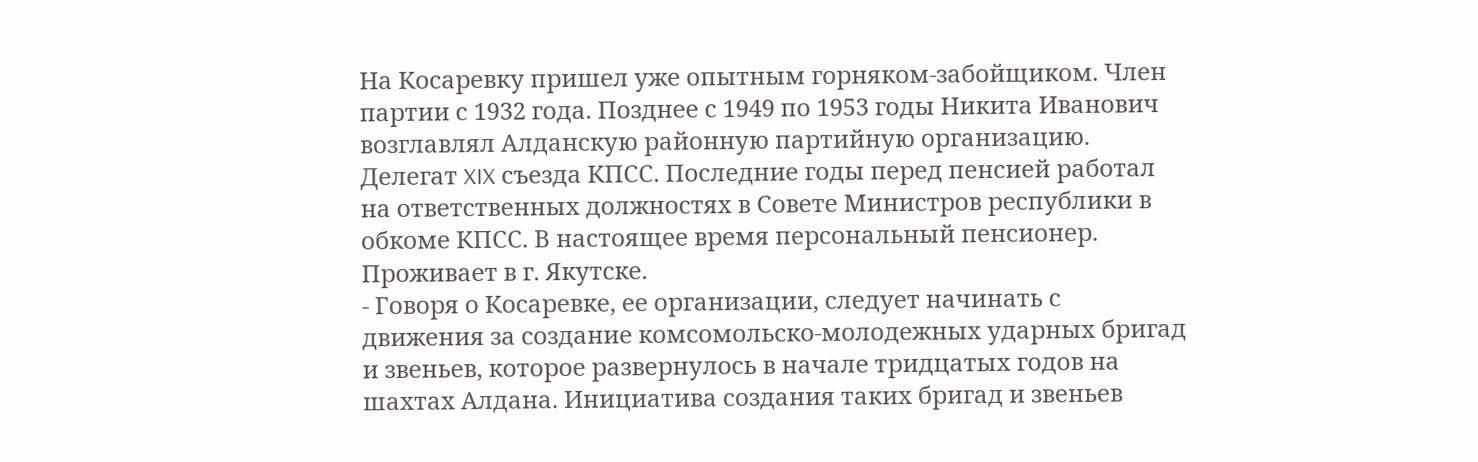На Косаревку пришел уже опытным горняком-забойщиком. Член партии с 1932 года. Позднее с 1949 по 1953 годы Никита Иванович возглавлял Алданскую районную партийную организацию. Делегат XIX съезда КПСС. Последние годы перед пенсией работал на ответственных должностях в Совете Министров республики в обкоме КПСС. В настоящее время персональный пенсионер. Проживает в г. Якутске.
- Говоря о Косаревке, ее организации, следует начинать с движения за создание комсомольско-молодежных ударных бригад и звеньев, которое развернулось в начале тридцатых годов на шахтах Алдана. Инициатива создания таких бригад и звеньев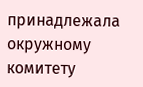принадлежала окружному комитету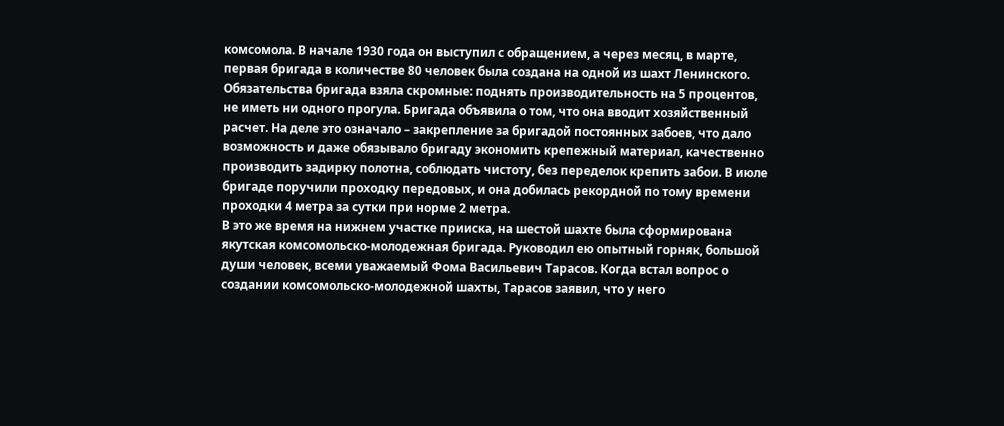комсомола. В начале 1930 года он выступил с обращением, а через месяц, в марте, первая бригада в количестве 80 человек была создана на одной из шахт Ленинского. Обязательства бригада взяла скромные: поднять производительность на 5 процентов, не иметь ни одного прогула. Бригада объявила о том, что она вводит хозяйственный расчет. На деле это означало – закрепление за бригадой постоянных забоев, что дало возможность и даже обязывало бригаду экономить крепежный материал, качественно производить задирку полотна, соблюдать чистоту, без переделок крепить забои. В июле бригаде поручили проходку передовых, и она добилась рекордной по тому времени проходки 4 метра за сутки при норме 2 метра.
В это же время на нижнем участке прииска, на шестой шахте была сформирована якутская комсомольско-молодежная бригада. Руководил ею опытный горняк, большой души человек, всеми уважаемый Фома Васильевич Тарасов. Когда встал вопрос о создании комсомольско-молодежной шахты, Тарасов заявил, что у него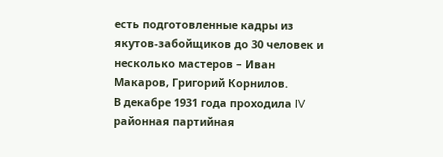есть подготовленные кадры из якутов-забойщиков до 30 человек и несколько мастеров – Иван Макаров, Григорий Корнилов.
В декабре 1931 года проходила IV районная партийная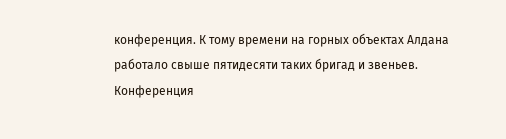конференция. К тому времени на горных объектах Алдана работало свыше пятидесяти таких бригад и звеньев. Конференция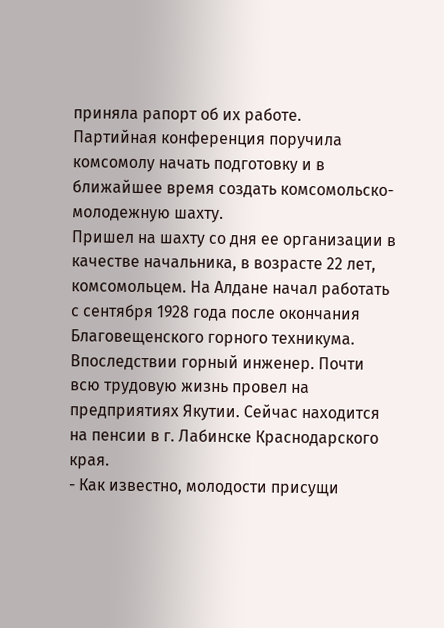приняла рапорт об их работе.
Партийная конференция поручила комсомолу начать подготовку и в ближайшее время создать комсомольско-молодежную шахту.
Пришел на шахту со дня ее организации в качестве начальника, в возрасте 22 лет, комсомольцем. На Алдане начал работать с сентября 1928 года после окончания Благовещенского горного техникума. Впоследствии горный инженер. Почти всю трудовую жизнь провел на предприятиях Якутии. Сейчас находится на пенсии в г. Лабинске Краснодарского края.
- Как известно, молодости присущи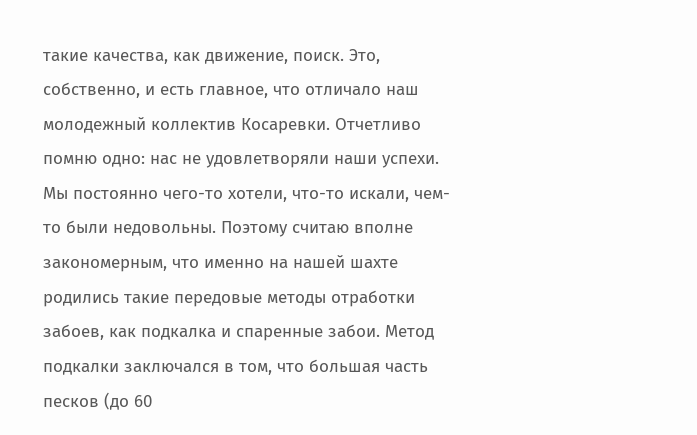такие качества, как движение, поиск. Это, собственно, и есть главное, что отличало наш молодежный коллектив Косаревки. Отчетливо помню одно: нас не удовлетворяли наши успехи. Мы постоянно чего-то хотели, что-то искали, чем-то были недовольны. Поэтому считаю вполне закономерным, что именно на нашей шахте родились такие передовые методы отработки забоев, как подкалка и спаренные забои. Метод подкалки заключался в том, что большая часть песков (до 60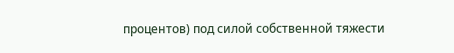процентов) под силой собственной тяжести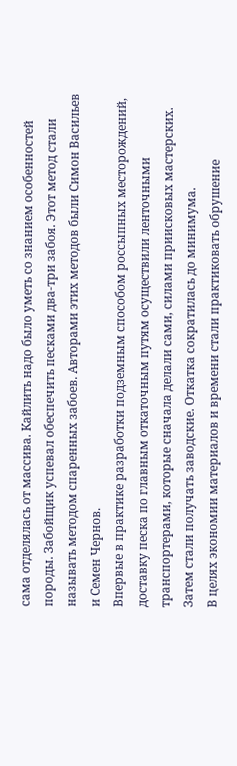сама отделялась от массива. Кайлить надо было уметь со знанием особенностей породы. Забойщик успевал обеспечить песками два-три забоя. Этот метод стали называть методом спаренных забоев. Авторами этих методов были Симон Васильев и Семен Чернов.
Впервые в практике разработки подземным способом россыпных месторождений, доставку песка по главным откаточным путям осуществили ленточными транспортерами, которые сначала делали сами, силами приисковых мастерских. Затем стали получать заводские. Откатка сократилась до минимума.
В целях экономии материалов и времени стали практиковать обрушение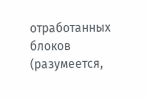отработанных блоков (разумеется,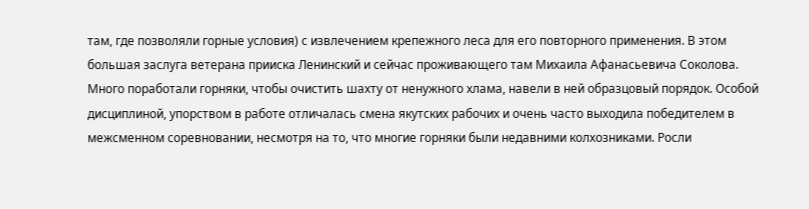там, где позволяли горные условия) с извлечением крепежного леса для его повторного применения. В этом большая заслуга ветерана прииска Ленинский и сейчас проживающего там Михаила Афанасьевича Соколова.
Много поработали горняки, чтобы очистить шахту от ненужного хлама, навели в ней образцовый порядок. Особой дисциплиной, упорством в работе отличалась смена якутских рабочих и очень часто выходила победителем в межсменном соревновании, несмотря на то, что многие горняки были недавними колхозниками. Росли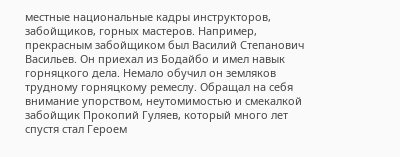местные национальные кадры инструкторов, забойщиков, горных мастеров. Например, прекрасным забойщиком был Василий Степанович Васильев. Он приехал из Бодайбо и имел навык горняцкого дела. Немало обучил он земляков трудному горняцкому ремеслу. Обращал на себя внимание упорством, неутомимостью и смекалкой забойщик Прокопий Гуляев, который много лет спустя стал Героем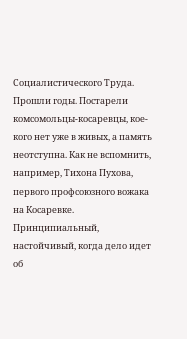Социалистического Труда.
Прошли годы. Постарели комсомольцы-косаревцы, кое-кого нет уже в живых, а память неотступна. Как не вспомнить, например, Тихона Пухова, первого профсоюзного вожака на Косаревке. Принципиальный, настойчивый, когда дело идет об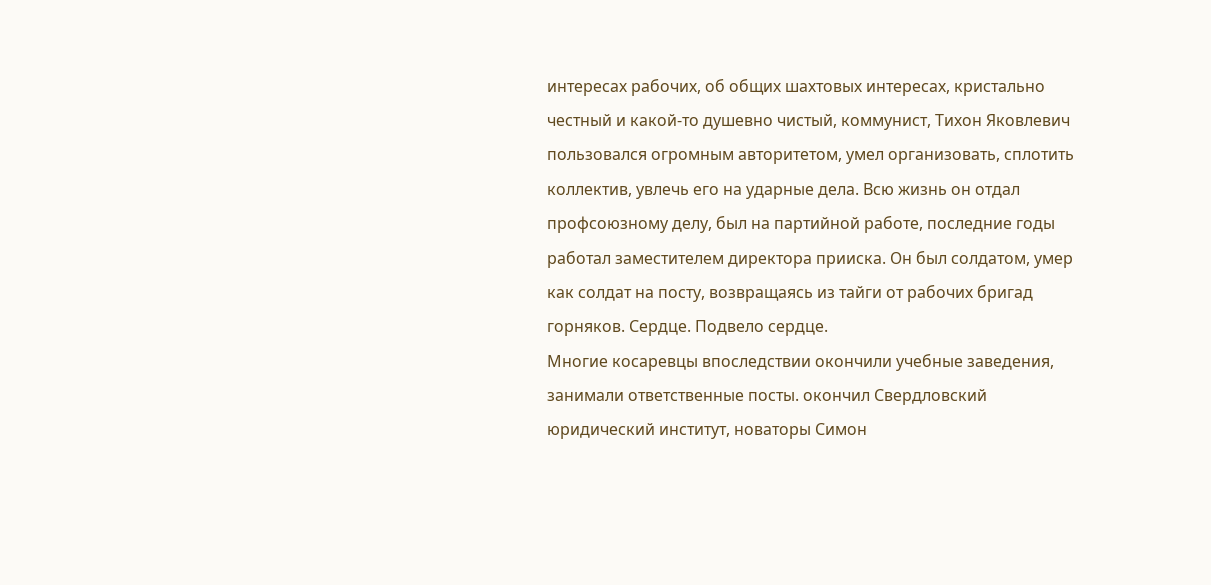интересах рабочих, об общих шахтовых интересах, кристально честный и какой-то душевно чистый, коммунист, Тихон Яковлевич пользовался огромным авторитетом, умел организовать, сплотить коллектив, увлечь его на ударные дела. Всю жизнь он отдал профсоюзному делу, был на партийной работе, последние годы работал заместителем директора прииска. Он был солдатом, умер как солдат на посту, возвращаясь из тайги от рабочих бригад горняков. Сердце. Подвело сердце.
Многие косаревцы впоследствии окончили учебные заведения, занимали ответственные посты. окончил Свердловский юридический институт, новаторы Симон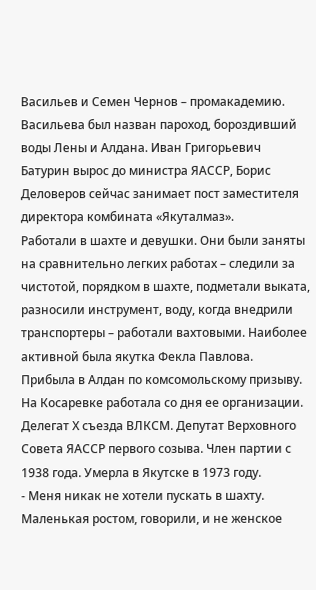Васильев и Семен Чернов – промакадемию. Васильева был назван пароход, бороздивший воды Лены и Алдана. Иван Григорьевич Батурин вырос до министра ЯАССР, Борис Деловеров сейчас занимает пост заместителя директора комбината «Якуталмаз».
Работали в шахте и девушки. Они были заняты на сравнительно легких работах – следили за чистотой, порядком в шахте, подметали выката, разносили инструмент, воду, когда внедрили транспортеры – работали вахтовыми. Наиболее активной была якутка Фекла Павлова.
Прибыла в Алдан по комсомольскому призыву. На Косаревке работала со дня ее организации. Делегат Х съезда ВЛКСМ. Депутат Верховного Совета ЯАССР первого созыва. Член партии с 1938 года. Умерла в Якутске в 1973 году.
- Меня никак не хотели пускать в шахту. Маленькая ростом, говорили, и не женское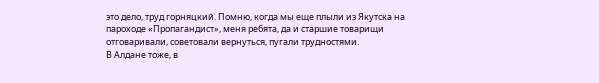это дело, труд горняцкий. Помню, когда мы еще плыли из Якутска на пароходе «Пропагандист», меня ребята, да и старшие товарищи отговаривали, советовали вернуться, пугали трудностями.
В Алдане тоже, в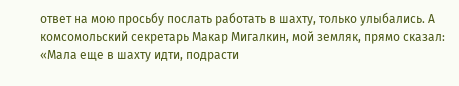ответ на мою просьбу послать работать в шахту, только улыбались. А комсомольский секретарь Макар Мигалкин, мой земляк, прямо сказал: «Мала еще в шахту идти, подрасти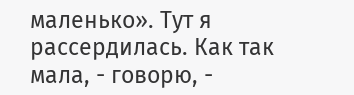маленько». Тут я рассердилась. Как так мала, - говорю, -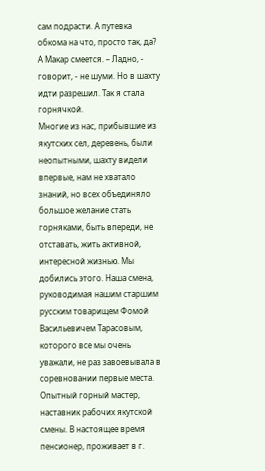сам подрасти. А путевка обкома на что, просто так, да? А Макар смеется. – Ладно, - говорит, - не шуми. Но в шахту идти разрешил. Так я стала горнячкой.
Многие из нас, прибывшие из якутских сел, деревень, были неопытными, шахту видели впервые, нам не хватало знаний, но всех объединяло большое желание стать горняками, быть впереди, не отставать, жить активной, интересной жизнью. Мы добились этого. Наша смена, руководимая нашим старшим русским товарищем Фомой Васильевичем Тарасовым, которого все мы очень уважали, не раз завоевывала в соревновании первые места.
Опытный горный мастер, наставник рабочих якутской смены. В настоящее время пенсионер, проживает в г.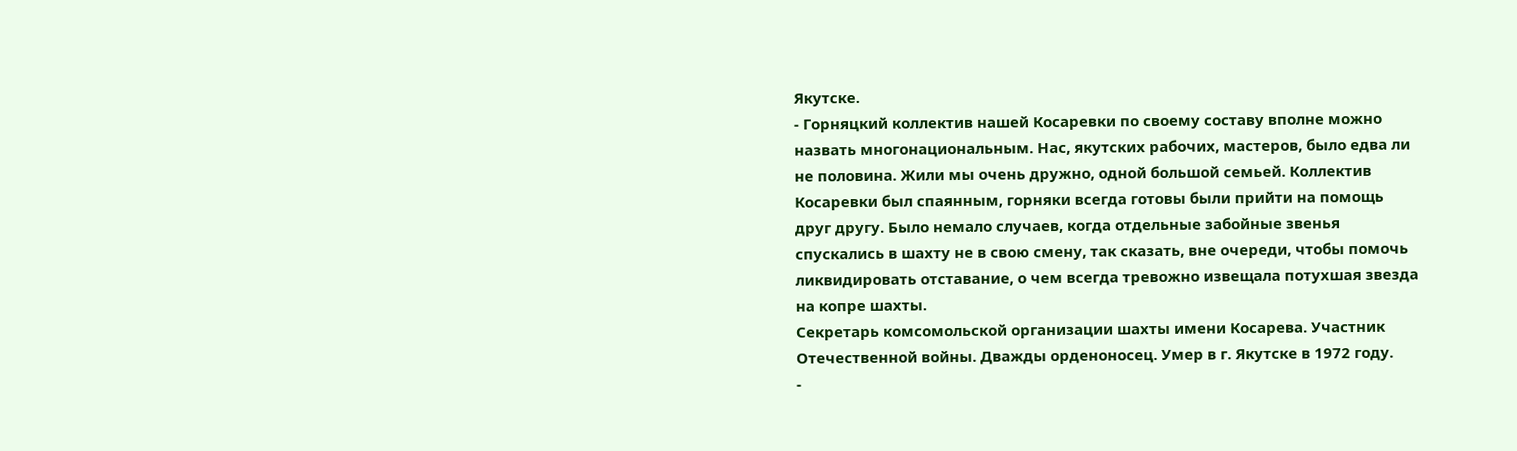Якутске.
- Горняцкий коллектив нашей Косаревки по своему составу вполне можно назвать многонациональным. Нас, якутских рабочих, мастеров, было едва ли не половина. Жили мы очень дружно, одной большой семьей. Коллектив Косаревки был спаянным, горняки всегда готовы были прийти на помощь друг другу. Было немало случаев, когда отдельные забойные звенья спускались в шахту не в свою смену, так сказать, вне очереди, чтобы помочь ликвидировать отставание, о чем всегда тревожно извещала потухшая звезда на копре шахты.
Секретарь комсомольской организации шахты имени Косарева. Участник Отечественной войны. Дважды орденоносец. Умер в г. Якутске в 1972 году.
-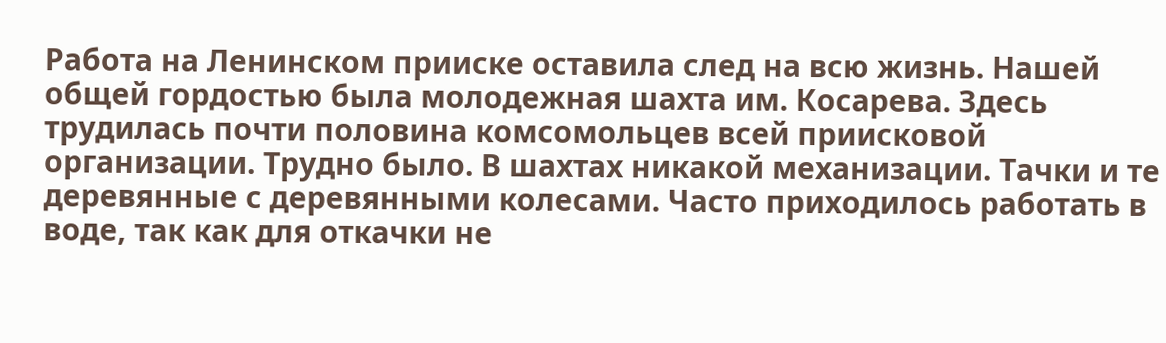Работа на Ленинском прииске оставила след на всю жизнь. Нашей общей гордостью была молодежная шахта им. Косарева. Здесь трудилась почти половина комсомольцев всей приисковой организации. Трудно было. В шахтах никакой механизации. Тачки и те деревянные с деревянными колесами. Часто приходилось работать в воде, так как для откачки не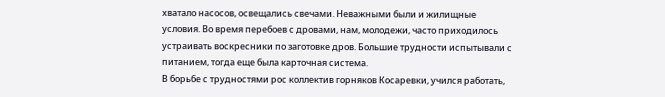хватало насосов, освещались свечами. Неважными были и жилищные условия. Во время перебоев с дровами, нам, молодежи, часто приходилось устраивать воскресники по заготовке дров. Большие трудности испытывали с питанием, тогда еще была карточная система.
В борьбе с трудностями рос коллектив горняков Косаревки, учился работать,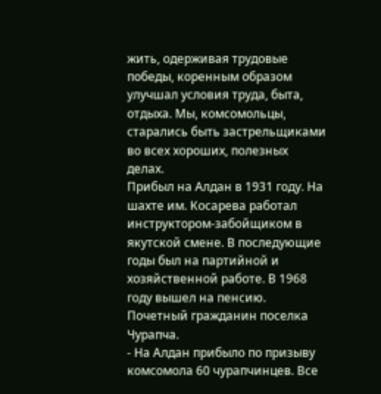жить, одерживая трудовые победы, коренным образом улучшал условия труда, быта, отдыха. Мы, комсомольцы, старались быть застрельщиками во всех хороших, полезных делах.
Прибыл на Алдан в 1931 году. На шахте им. Косарева работал инструктором-забойщиком в якутской смене. В последующие годы был на партийной и хозяйственной работе. В 1968 году вышел на пенсию. Почетный гражданин поселка Чурапча.
- На Алдан прибыло по призыву комсомола 60 чурапчинцев. Все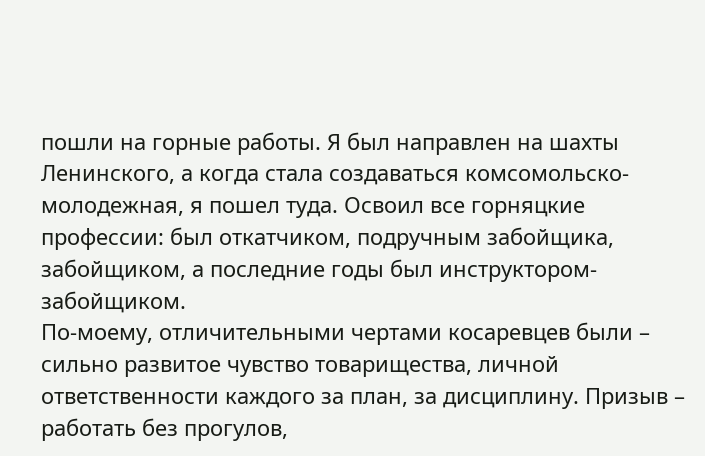пошли на горные работы. Я был направлен на шахты Ленинского, а когда стала создаваться комсомольско-молодежная, я пошел туда. Освоил все горняцкие профессии: был откатчиком, подручным забойщика, забойщиком, а последние годы был инструктором-забойщиком.
По-моему, отличительными чертами косаревцев были – сильно развитое чувство товарищества, личной ответственности каждого за план, за дисциплину. Призыв – работать без прогулов,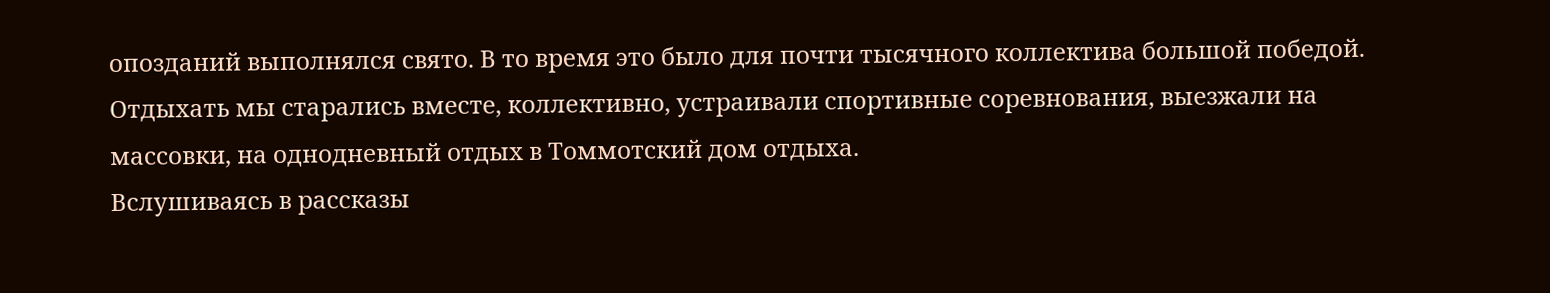опозданий выполнялся свято. В то время это было для почти тысячного коллектива большой победой.
Отдыхать мы старались вместе, коллективно, устраивали спортивные соревнования, выезжали на массовки, на однодневный отдых в Томмотский дом отдыха.
Вслушиваясь в рассказы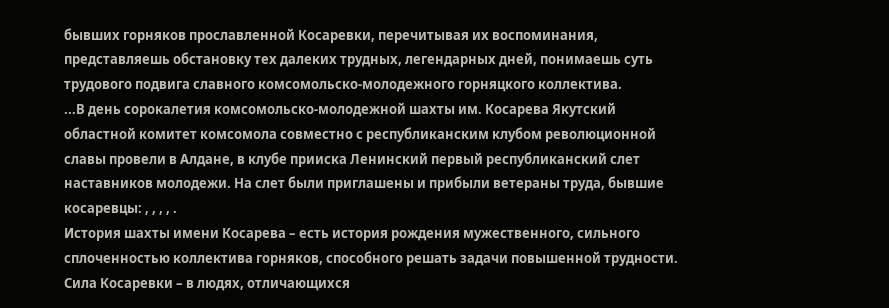бывших горняков прославленной Косаревки, перечитывая их воспоминания, представляешь обстановку тех далеких трудных, легендарных дней, понимаешь суть трудового подвига славного комсомольско-молодежного горняцкого коллектива.
...В день сорокалетия комсомольско-молодежной шахты им. Косарева Якутский областной комитет комсомола совместно с республиканским клубом революционной славы провели в Алдане, в клубе прииска Ленинский первый республиканский слет наставников молодежи. На слет были приглашены и прибыли ветераны труда, бывшие косаревцы: , , , , .
История шахты имени Косарева – есть история рождения мужественного, сильного сплоченностью коллектива горняков, способного решать задачи повышенной трудности. Сила Косаревки – в людях, отличающихся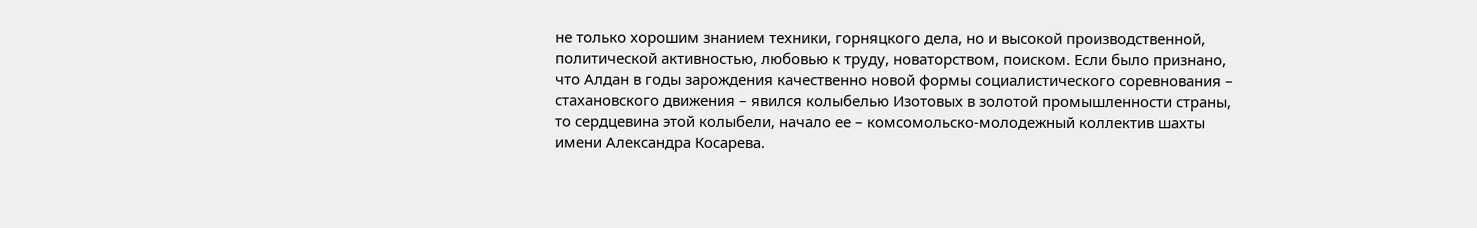не только хорошим знанием техники, горняцкого дела, но и высокой производственной, политической активностью, любовью к труду, новаторством, поиском. Если было признано, что Алдан в годы зарождения качественно новой формы социалистического соревнования – стахановского движения – явился колыбелью Изотовых в золотой промышленности страны, то сердцевина этой колыбели, начало ее – комсомольско-молодежный коллектив шахты имени Александра Косарева.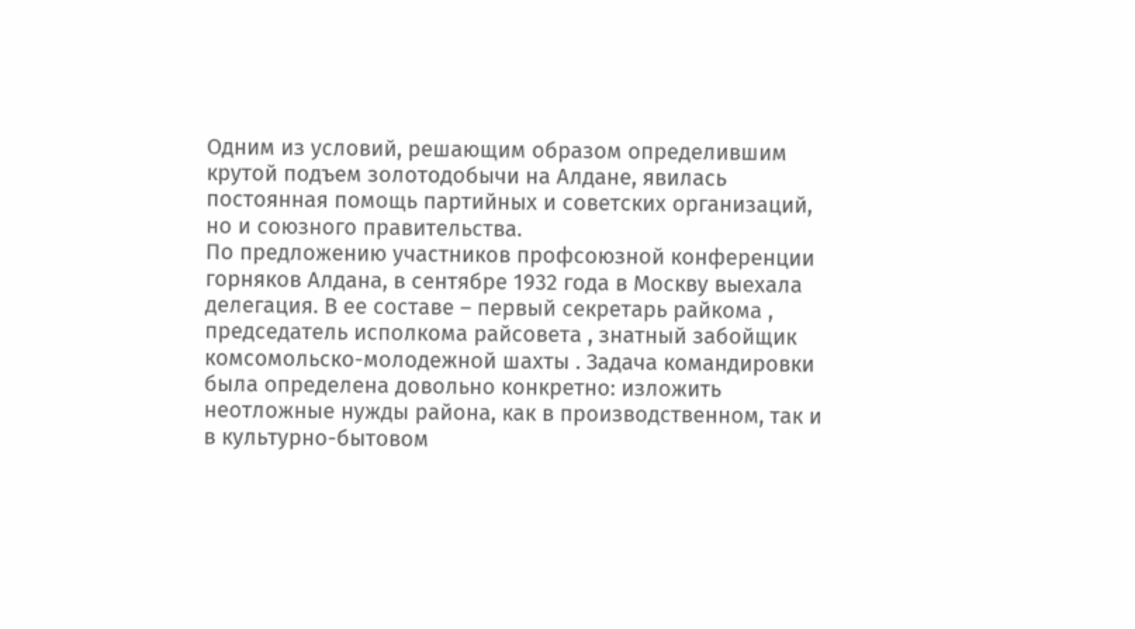Одним из условий, решающим образом определившим крутой подъем золотодобычи на Алдане, явилась постоянная помощь партийных и советских организаций, но и союзного правительства.
По предложению участников профсоюзной конференции горняков Алдана, в сентябре 1932 года в Москву выехала делегация. В ее составе – первый секретарь райкома , председатель исполкома райсовета , знатный забойщик комсомольско-молодежной шахты . Задача командировки была определена довольно конкретно: изложить неотложные нужды района, как в производственном, так и в культурно-бытовом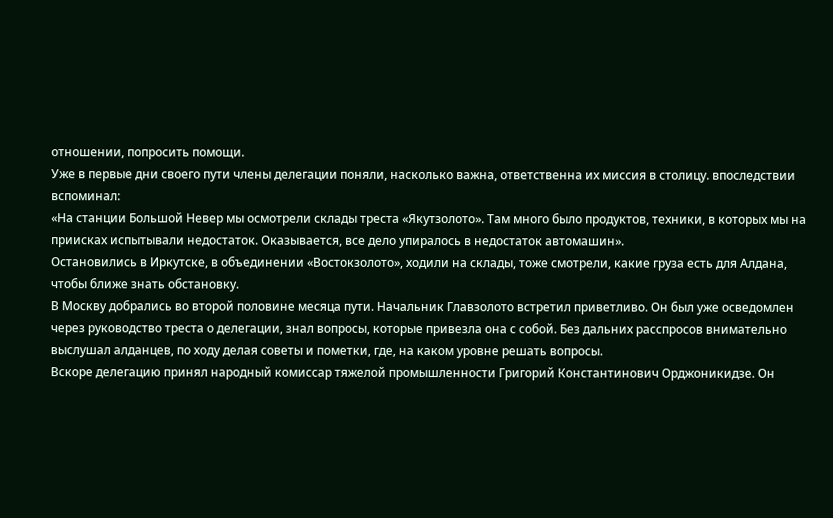отношении, попросить помощи.
Уже в первые дни своего пути члены делегации поняли, насколько важна, ответственна их миссия в столицу. впоследствии вспоминал:
«На станции Большой Невер мы осмотрели склады треста «Якутзолото». Там много было продуктов, техники, в которых мы на приисках испытывали недостаток. Оказывается, все дело упиралось в недостаток автомашин».
Остановились в Иркутске, в объединении «Востокзолото», ходили на склады, тоже смотрели, какие груза есть для Алдана, чтобы ближе знать обстановку.
В Москву добрались во второй половине месяца пути. Начальник Главзолото встретил приветливо. Он был уже осведомлен через руководство треста о делегации, знал вопросы, которые привезла она с собой. Без дальних расспросов внимательно выслушал алданцев, по ходу делая советы и пометки, где, на каком уровне решать вопросы.
Вскоре делегацию принял народный комиссар тяжелой промышленности Григорий Константинович Орджоникидзе. Он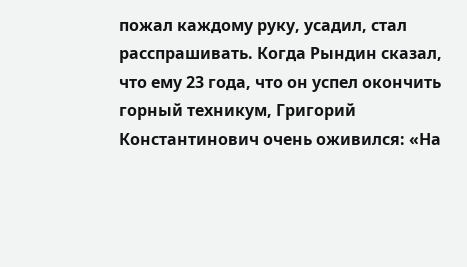пожал каждому руку, усадил, стал расспрашивать. Когда Рындин сказал, что ему 23 года, что он успел окончить горный техникум, Григорий Константинович очень оживился: «На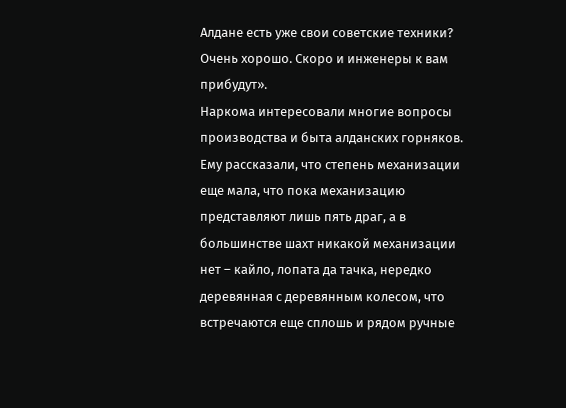Алдане есть уже свои советские техники? Очень хорошо. Скоро и инженеры к вам прибудут».
Наркома интересовали многие вопросы производства и быта алданских горняков. Ему рассказали, что степень механизации еще мала, что пока механизацию представляют лишь пять драг, а в большинстве шахт никакой механизации нет – кайло, лопата да тачка, нередко деревянная с деревянным колесом, что встречаются еще сплошь и рядом ручные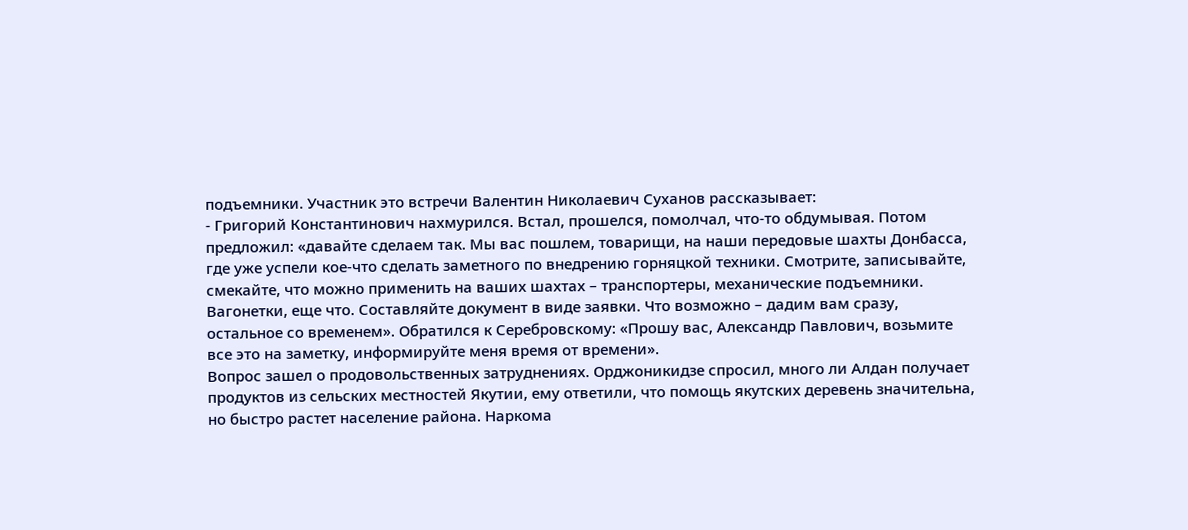подъемники. Участник это встречи Валентин Николаевич Суханов рассказывает:
- Григорий Константинович нахмурился. Встал, прошелся, помолчал, что-то обдумывая. Потом предложил: «давайте сделаем так. Мы вас пошлем, товарищи, на наши передовые шахты Донбасса, где уже успели кое-что сделать заметного по внедрению горняцкой техники. Смотрите, записывайте, смекайте, что можно применить на ваших шахтах – транспортеры, механические подъемники. Вагонетки, еще что. Составляйте документ в виде заявки. Что возможно – дадим вам сразу, остальное со временем». Обратился к Серебровскому: «Прошу вас, Александр Павлович, возьмите все это на заметку, информируйте меня время от времени».
Вопрос зашел о продовольственных затруднениях. Орджоникидзе спросил, много ли Алдан получает продуктов из сельских местностей Якутии, ему ответили, что помощь якутских деревень значительна, но быстро растет население района. Наркома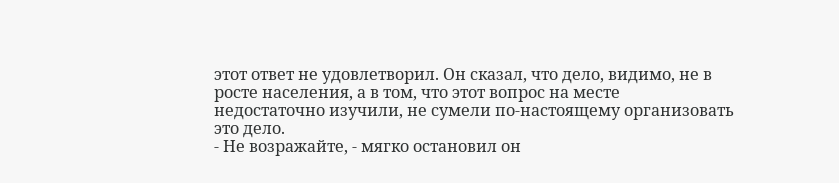этот ответ не удовлетворил. Он сказал, что дело, видимо, не в росте населения, а в том, что этот вопрос на месте недостаточно изучили, не сумели по-настоящему организовать это дело.
- Не возражайте, - мягко остановил он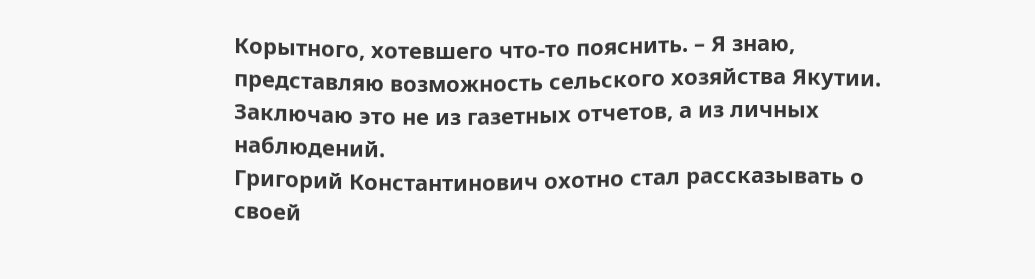Корытного, хотевшего что-то пояснить. – Я знаю, представляю возможность сельского хозяйства Якутии. Заключаю это не из газетных отчетов, а из личных наблюдений.
Григорий Константинович охотно стал рассказывать о своей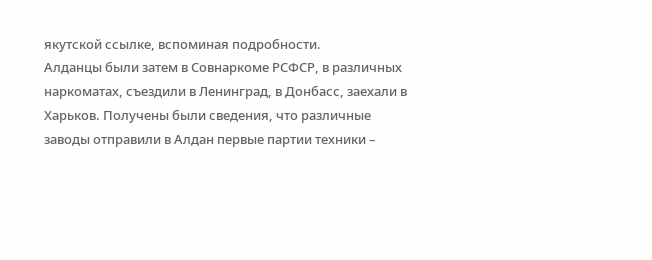якутской ссылке, вспоминая подробности.
Алданцы были затем в Совнаркоме РСФСР, в различных наркоматах, съездили в Ленинград, в Донбасс, заехали в Харьков. Получены были сведения, что различные заводы отправили в Алдан первые партии техники –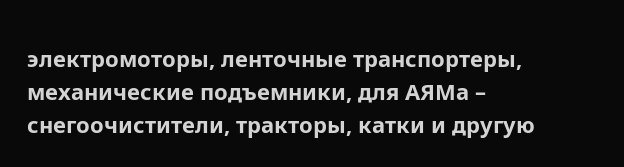электромоторы, ленточные транспортеры, механические подъемники, для АЯМа – снегоочистители, тракторы, катки и другую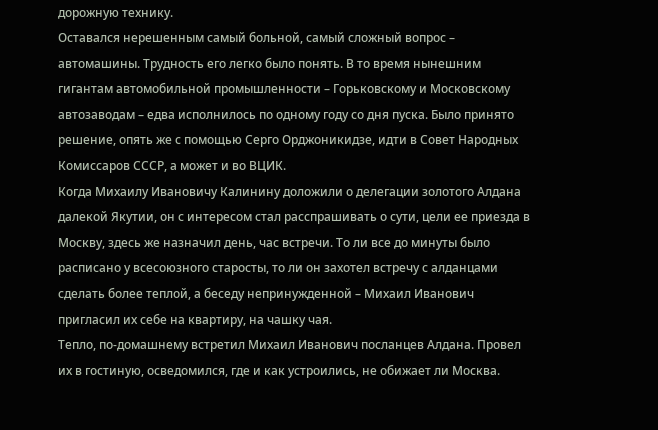дорожную технику.
Оставался нерешенным самый больной, самый сложный вопрос – автомашины. Трудность его легко было понять. В то время нынешним гигантам автомобильной промышленности – Горьковскому и Московскому автозаводам – едва исполнилось по одному году со дня пуска. Было принято решение, опять же с помощью Серго Орджоникидзе, идти в Совет Народных Комиссаров СССР, а может и во ВЦИК.
Когда Михаилу Ивановичу Калинину доложили о делегации золотого Алдана далекой Якутии, он с интересом стал расспрашивать о сути, цели ее приезда в Москву, здесь же назначил день, час встречи. То ли все до минуты было расписано у всесоюзного старосты, то ли он захотел встречу с алданцами сделать более теплой, а беседу непринужденной – Михаил Иванович пригласил их себе на квартиру, на чашку чая.
Тепло, по-домашнему встретил Михаил Иванович посланцев Алдана. Провел их в гостиную, осведомился, где и как устроились, не обижает ли Москва.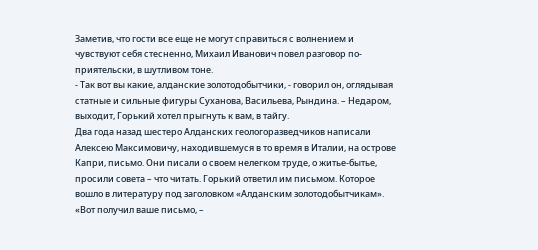Заметив, что гости все еще не могут справиться с волнением и чувствуют себя стесненно, Михаил Иванович повел разговор по-приятельски, в шутливом тоне.
- Так вот вы какие, алданские золотодобытчики, - говорил он, оглядывая статные и сильные фигуры Суханова, Васильева, Рындина. – Недаром, выходит, Горький хотел прыгнуть к вам, в тайгу.
Два года назад шестеро Алданских геологоразведчиков написали Алексею Максимовичу, находившемуся в то время в Италии, на острове Капри, письмо. Они писали о своем нелегком труде, о житье-бытье, просили совета – что читать. Горький ответил им письмом. Которое вошло в литературу под заголовком «Алданским золотодобытчикам».
«Вот получил ваше письмо, –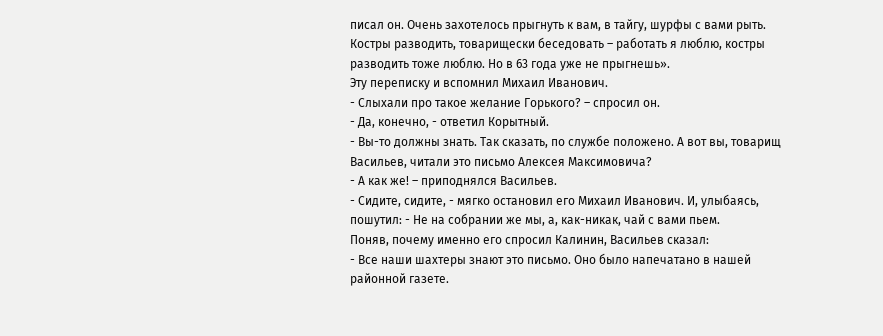писал он. Очень захотелось прыгнуть к вам, в тайгу, шурфы с вами рыть. Костры разводить, товарищески беседовать – работать я люблю, костры разводить тоже люблю. Но в 63 года уже не прыгнешь».
Эту переписку и вспомнил Михаил Иванович.
- Слыхали про такое желание Горького? – спросил он.
- Да, конечно, - ответил Корытный.
- Вы-то должны знать. Так сказать, по службе положено. А вот вы, товарищ Васильев, читали это письмо Алексея Максимовича?
- А как же! – приподнялся Васильев.
- Сидите, сидите, - мягко остановил его Михаил Иванович. И, улыбаясь, пошутил: - Не на собрании же мы, а, как-никак, чай с вами пьем.
Поняв, почему именно его спросил Калинин, Васильев сказал:
- Все наши шахтеры знают это письмо. Оно было напечатано в нашей районной газете.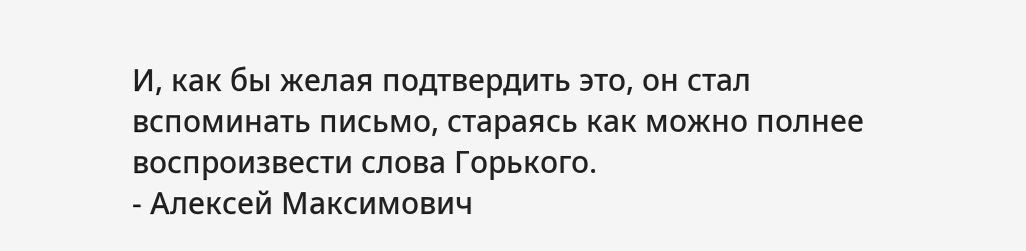И, как бы желая подтвердить это, он стал вспоминать письмо, стараясь как можно полнее воспроизвести слова Горького.
- Алексей Максимович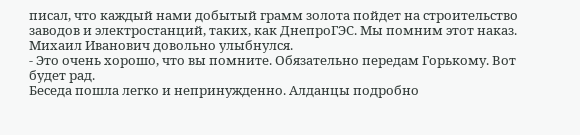писал, что каждый нами добытый грамм золота пойдет на строительство заводов и электростанций, таких, как ДнепроГЭС. Мы помним этот наказ.
Михаил Иванович довольно улыбнулся.
- Это очень хорошо, что вы помните. Обязательно передам Горькому. Вот будет рад.
Беседа пошла легко и непринужденно. Алданцы подробно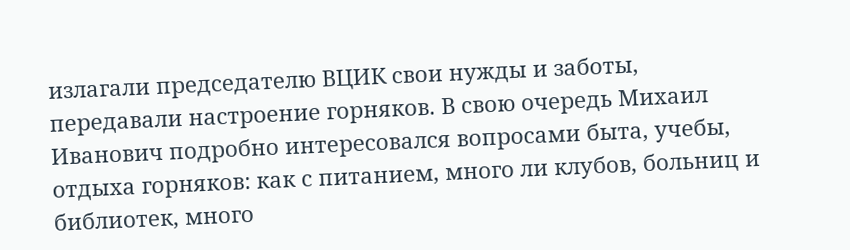излагали председателю ВЦИК свои нужды и заботы, передавали настроение горняков. В свою очередь Михаил Иванович подробно интересовался вопросами быта, учебы, отдыха горняков: как с питанием, много ли клубов, больниц и библиотек, много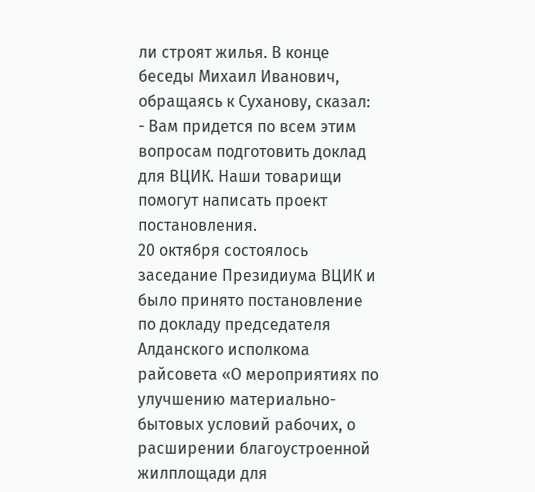ли строят жилья. В конце беседы Михаил Иванович, обращаясь к Суханову, сказал:
- Вам придется по всем этим вопросам подготовить доклад для ВЦИК. Наши товарищи помогут написать проект постановления.
20 октября состоялось заседание Президиума ВЦИК и было принято постановление по докладу председателя Алданского исполкома райсовета «О мероприятиях по улучшению материально-бытовых условий рабочих, о расширении благоустроенной жилплощади для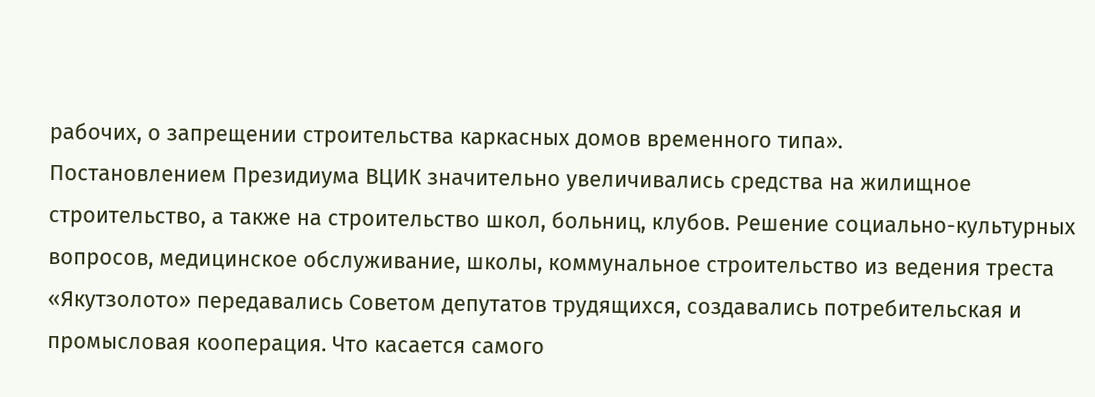рабочих, о запрещении строительства каркасных домов временного типа».
Постановлением Президиума ВЦИК значительно увеличивались средства на жилищное строительство, а также на строительство школ, больниц, клубов. Решение социально-культурных вопросов, медицинское обслуживание, школы, коммунальное строительство из ведения треста «Якутзолото» передавались Советом депутатов трудящихся, создавались потребительская и промысловая кооперация. Что касается самого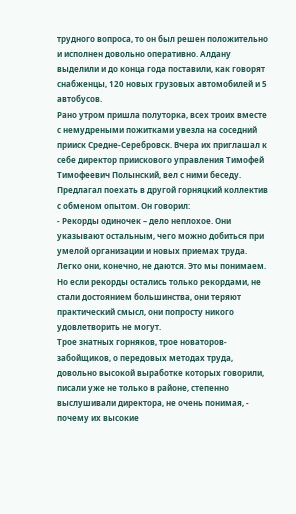трудного вопроса, то он был решен положительно и исполнен довольно оперативно. Алдану выделили и до конца года поставили, как говорят снабженцы, 120 новых грузовых автомобилей и 5 автобусов.
Рано утром пришла полуторка, всех троих вместе с немудреными пожитками увезла на соседний прииск Средне-Серебровск. Вчера их приглашал к себе директор приискового управления Тимофей Тимофеевич Полынский, вел с ними беседу. Предлагал поехать в другой горняцкий коллектив с обменом опытом. Он говорил:
- Рекорды одиночек – дело неплохое. Они указывают остальным, чего можно добиться при умелой организации и новых приемах труда. Легко они, конечно, не даются. Это мы понимаем. Но если рекорды остались только рекордами, не стали достоянием большинства, они теряют практический смысл, они попросту никого удовлетворить не могут.
Трое знатных горняков, трое новаторов-забойщиков, о передовых методах труда, довольно высокой выработке которых говорили, писали уже не только в районе, степенно выслушивали директора, не очень понимая, - почему их высокие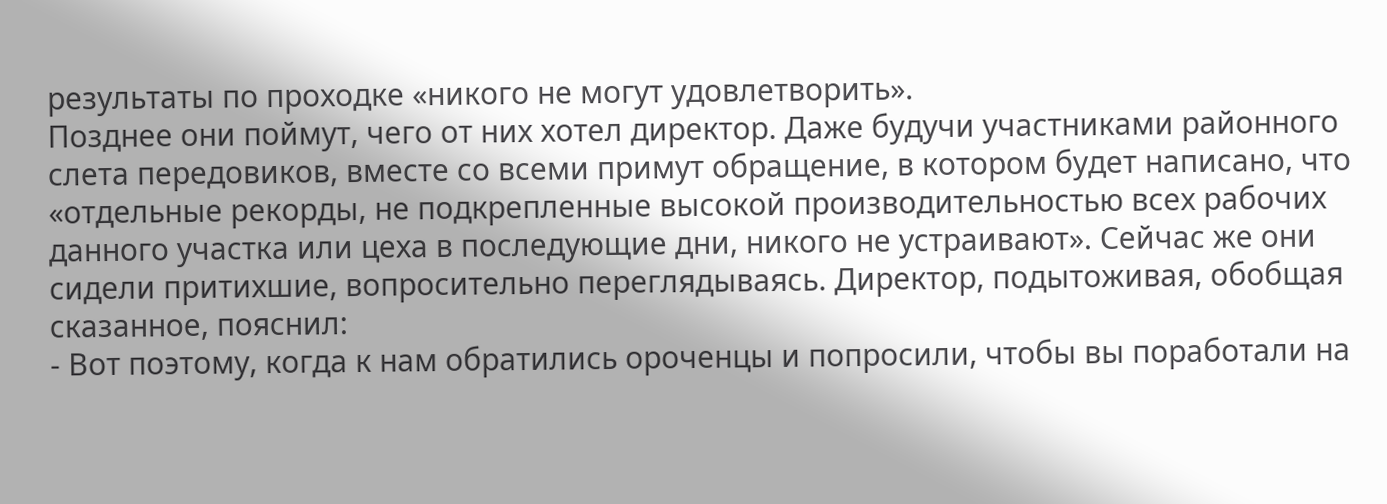результаты по проходке «никого не могут удовлетворить».
Позднее они поймут, чего от них хотел директор. Даже будучи участниками районного слета передовиков, вместе со всеми примут обращение, в котором будет написано, что «отдельные рекорды, не подкрепленные высокой производительностью всех рабочих данного участка или цеха в последующие дни, никого не устраивают». Сейчас же они сидели притихшие, вопросительно переглядываясь. Директор, подытоживая, обобщая сказанное, пояснил:
- Вот поэтому, когда к нам обратились ороченцы и попросили, чтобы вы поработали на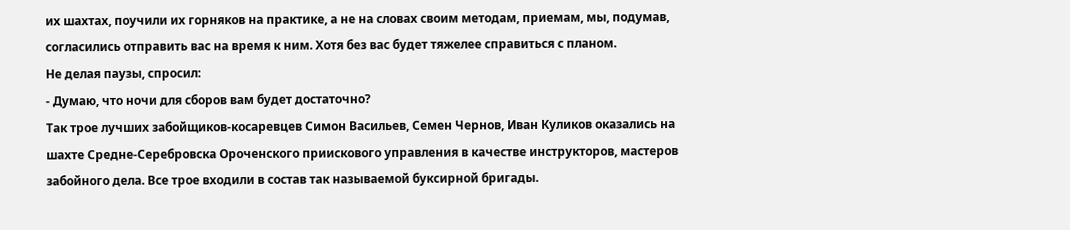их шахтах, поучили их горняков на практике, а не на словах своим методам, приемам, мы, подумав, согласились отправить вас на время к ним. Хотя без вас будет тяжелее справиться с планом.
Не делая паузы, спросил:
- Думаю, что ночи для сборов вам будет достаточно?
Так трое лучших забойщиков-косаревцев Симон Васильев, Семен Чернов, Иван Куликов оказались на шахте Средне-Серебровска Ороченского приискового управления в качестве инструкторов, мастеров забойного дела. Все трое входили в состав так называемой буксирной бригады.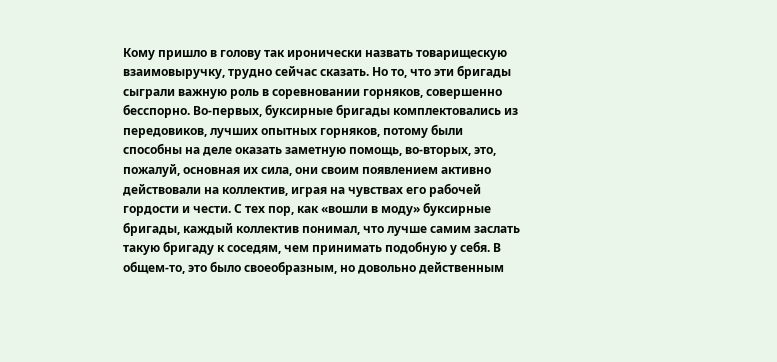Кому пришло в голову так иронически назвать товарищескую взаимовыручку, трудно сейчас сказать. Но то, что эти бригады сыграли важную роль в соревновании горняков, совершенно бесспорно. Во-первых, буксирные бригады комплектовались из передовиков, лучших опытных горняков, потому были способны на деле оказать заметную помощь, во-вторых, это, пожалуй, основная их сила, они своим появлением активно действовали на коллектив, играя на чувствах его рабочей гордости и чести. С тех пор, как «вошли в моду» буксирные бригады, каждый коллектив понимал, что лучше самим заслать такую бригаду к соседям, чем принимать подобную у себя. В общем-то, это было своеобразным, но довольно действенным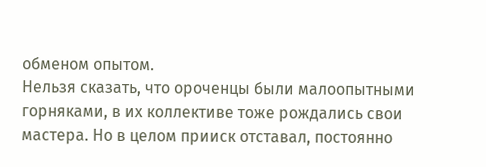обменом опытом.
Нельзя сказать, что ороченцы были малоопытными горняками, в их коллективе тоже рождались свои мастера. Но в целом прииск отставал, постоянно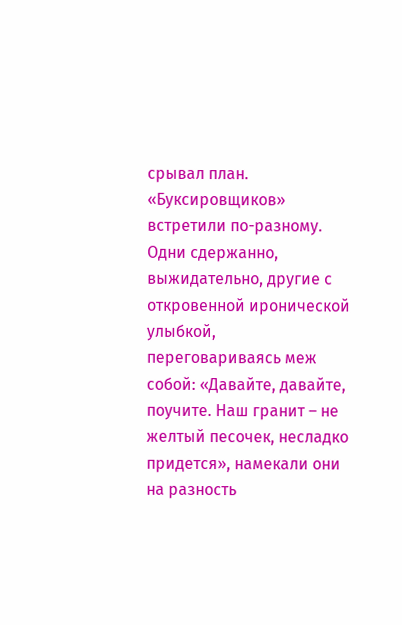срывал план.
«Буксировщиков» встретили по-разному. Одни сдержанно, выжидательно, другие с откровенной иронической улыбкой, переговариваясь меж собой: «Давайте, давайте, поучите. Наш гранит – не желтый песочек, несладко придется», намекали они на разность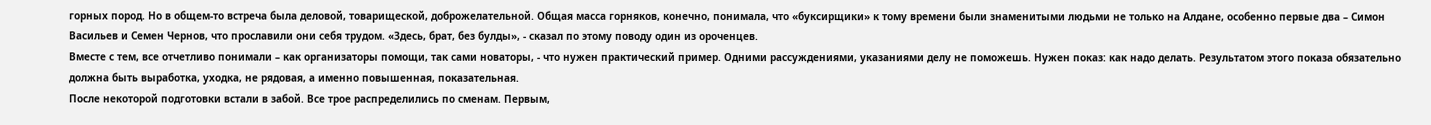горных пород. Но в общем-то встреча была деловой, товарищеской, доброжелательной. Общая масса горняков, конечно, понимала, что «буксирщики» к тому времени были знаменитыми людьми не только на Алдане, особенно первые два – Симон Васильев и Семен Чернов, что прославили они себя трудом. «Здесь, брат, без булды», - сказал по этому поводу один из ороченцев.
Вместе с тем, все отчетливо понимали – как организаторы помощи, так сами новаторы, - что нужен практический пример. Одними рассуждениями, указаниями делу не поможешь. Нужен показ: как надо делать. Результатом этого показа обязательно должна быть выработка, уходка, не рядовая, а именно повышенная, показательная.
После некоторой подготовки встали в забой. Все трое распределились по сменам. Первым,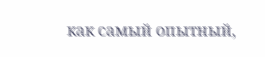как самый опытный,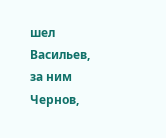шел Васильев, за ним Чернов,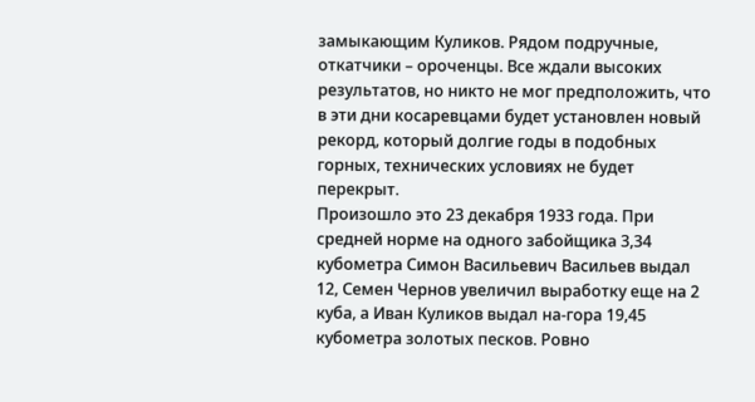замыкающим Куликов. Рядом подручные, откатчики – ороченцы. Все ждали высоких результатов, но никто не мог предположить, что в эти дни косаревцами будет установлен новый рекорд, который долгие годы в подобных горных, технических условиях не будет перекрыт.
Произошло это 23 декабря 1933 года. При средней норме на одного забойщика 3,34 кубометра Симон Васильевич Васильев выдал 12, Семен Чернов увеличил выработку еще на 2 куба, а Иван Куликов выдал на-гора 19,45 кубометра золотых песков. Ровно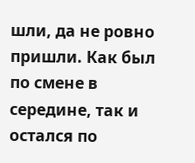шли, да не ровно пришли. Как был по смене в середине, так и остался по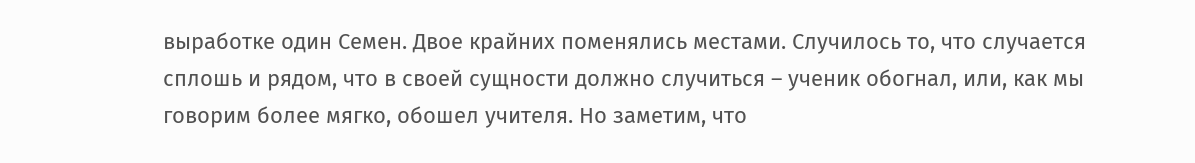выработке один Семен. Двое крайних поменялись местами. Случилось то, что случается сплошь и рядом, что в своей сущности должно случиться – ученик обогнал, или, как мы говорим более мягко, обошел учителя. Но заметим, что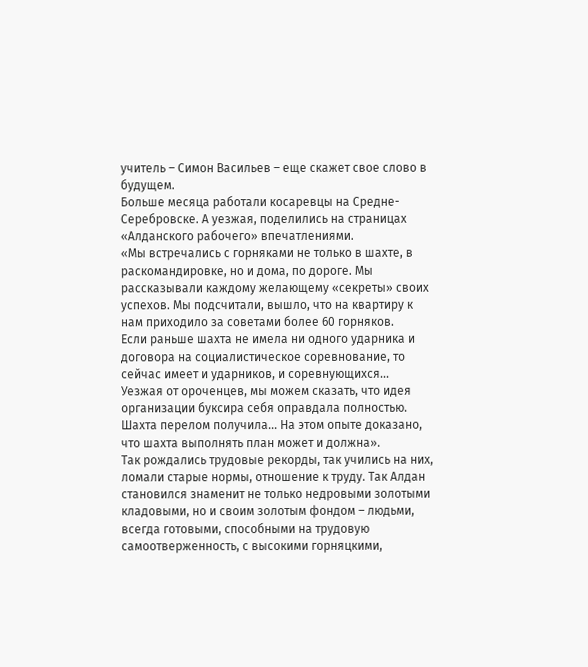учитель – Симон Васильев – еще скажет свое слово в будущем.
Больше месяца работали косаревцы на Средне-Серебровске. А уезжая, поделились на страницах «Алданского рабочего» впечатлениями.
«Мы встречались с горняками не только в шахте, в раскомандировке, но и дома, по дороге. Мы рассказывали каждому желающему «секреты» своих успехов. Мы подсчитали, вышло, что на квартиру к нам приходило за советами более 60 горняков.
Если раньше шахта не имела ни одного ударника и договора на социалистическое соревнование, то сейчас имеет и ударников, и соревнующихся...
Уезжая от ороченцев, мы можем сказать, что идея организации буксира себя оправдала полностью. Шахта перелом получила... На этом опыте доказано, что шахта выполнять план может и должна».
Так рождались трудовые рекорды, так учились на них, ломали старые нормы, отношение к труду. Так Алдан становился знаменит не только недровыми золотыми кладовыми, но и своим золотым фондом – людьми, всегда готовыми, способными на трудовую самоотверженность, с высокими горняцкими,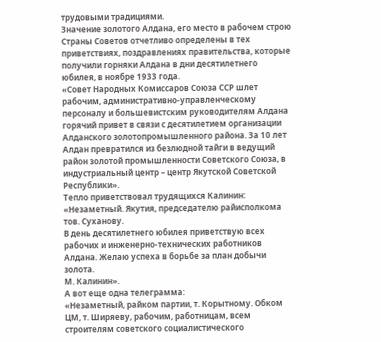трудовыми традициями.
Значение золотого Алдана, его место в рабочем строю Страны Советов отчетливо определены в тех приветствиях, поздравлениях правительства, которые получили горняки Алдана в дни десятилетнего юбилея, в ноябре 1933 года.
«Совет Народных Комиссаров Союза ССР шлет рабочим, административно-управленческому персоналу и большевистским руководителям Алдана горячий привет в связи с десятилетием организации Алданского золотопромышленного района. За 10 лет Алдан превратился из безлюдной тайги в ведущий район золотой промышленности Советского Союза, в индустриальный центр – центр Якутской Советской Республики».
Тепло приветствовал трудящихся Калинин:
«Незаметный. Якутия, председателю райисполкома тов. Суханову.
В день десятилетнего юбилея приветствую всех рабочих и инженерно-технических работников Алдана. Желаю успеха в борьбе за план добычи золота.
М. Калинин».
А вот еще одна телеграмма:
«Незаметный, райком партии, т. Корытному. Обком ЦМ, т. Ширяеву, рабочим, работницам, всем строителям советского социалистического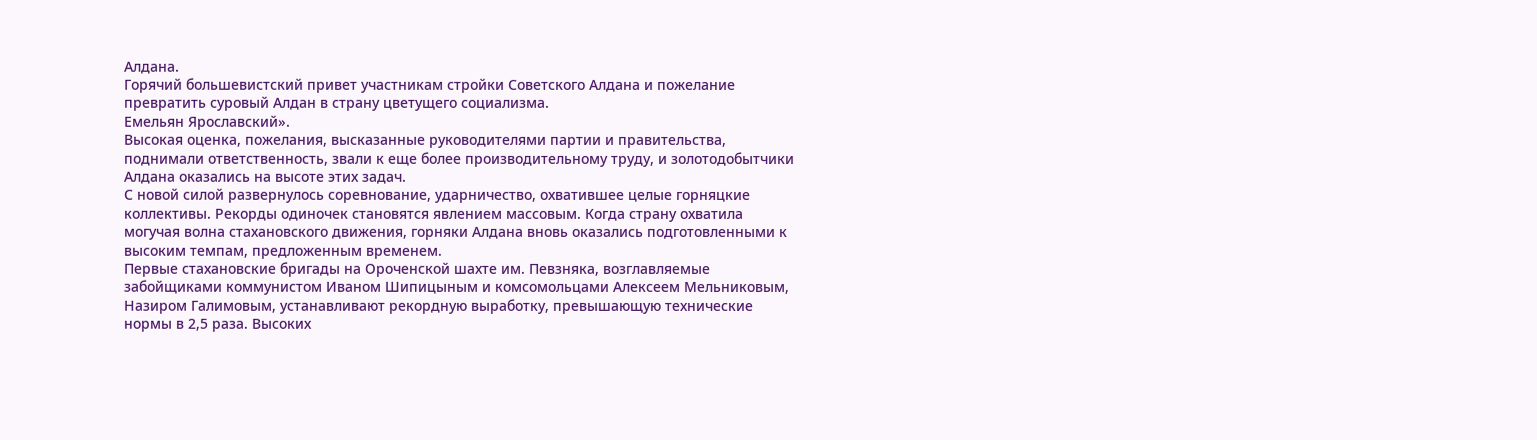Алдана.
Горячий большевистский привет участникам стройки Советского Алдана и пожелание превратить суровый Алдан в страну цветущего социализма.
Емельян Ярославский».
Высокая оценка, пожелания, высказанные руководителями партии и правительства, поднимали ответственность, звали к еще более производительному труду, и золотодобытчики Алдана оказались на высоте этих задач.
С новой силой развернулось соревнование, ударничество, охватившее целые горняцкие коллективы. Рекорды одиночек становятся явлением массовым. Когда страну охватила могучая волна стахановского движения, горняки Алдана вновь оказались подготовленными к высоким темпам, предложенным временем.
Первые стахановские бригады на Ороченской шахте им. Певзняка, возглавляемые забойщиками коммунистом Иваном Шипицыным и комсомольцами Алексеем Мельниковым, Назиром Галимовым, устанавливают рекордную выработку, превышающую технические нормы в 2,5 раза. Высоких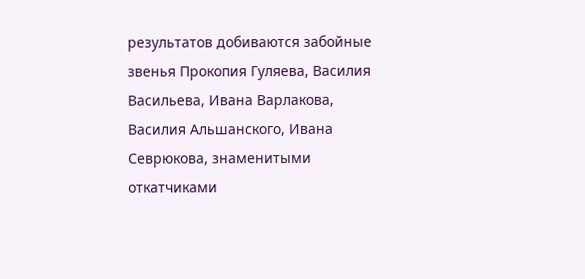результатов добиваются забойные звенья Прокопия Гуляева, Василия Васильева, Ивана Варлакова, Василия Альшанского, Ивана Севрюкова, знаменитыми откатчиками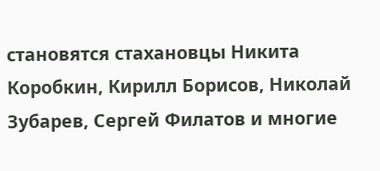становятся стахановцы Никита Коробкин, Кирилл Борисов, Николай Зубарев, Сергей Филатов и многие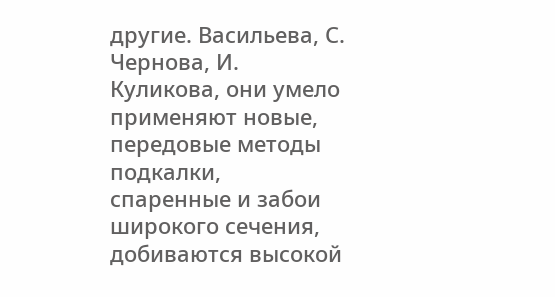другие. Васильева, С. Чернова, И. Куликова, они умело применяют новые, передовые методы подкалки, спаренные и забои широкого сечения, добиваются высокой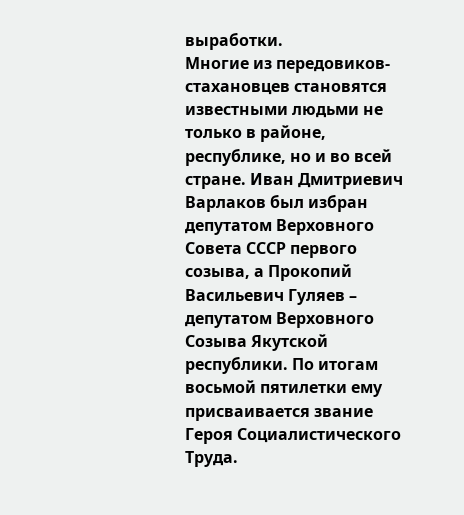выработки.
Многие из передовиков-стахановцев становятся известными людьми не только в районе, республике, но и во всей стране. Иван Дмитриевич Варлаков был избран депутатом Верховного Совета СССР первого созыва, а Прокопий Васильевич Гуляев – депутатом Верховного Созыва Якутской республики. По итогам восьмой пятилетки ему присваивается звание Героя Социалистического Труда.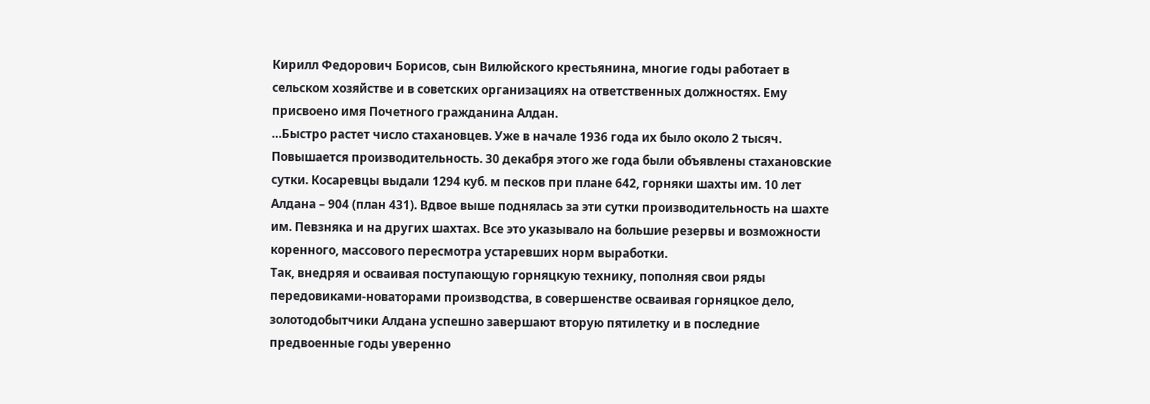Кирилл Федорович Борисов, сын Вилюйского крестьянина, многие годы работает в сельском хозяйстве и в советских организациях на ответственных должностях. Ему присвоено имя Почетного гражданина Алдан.
…Быстро растет число стахановцев. Уже в начале 1936 года их было около 2 тысяч. Повышается производительность. 30 декабря этого же года были объявлены стахановские сутки. Косаревцы выдали 1294 куб. м песков при плане 642, горняки шахты им. 10 лет Алдана – 904 (план 431). Вдвое выше поднялась за эти сутки производительность на шахте им. Певзняка и на других шахтах. Все это указывало на большие резервы и возможности коренного, массового пересмотра устаревших норм выработки.
Так, внедряя и осваивая поступающую горняцкую технику, пополняя свои ряды передовиками-новаторами производства, в совершенстве осваивая горняцкое дело, золотодобытчики Алдана успешно завершают вторую пятилетку и в последние предвоенные годы уверенно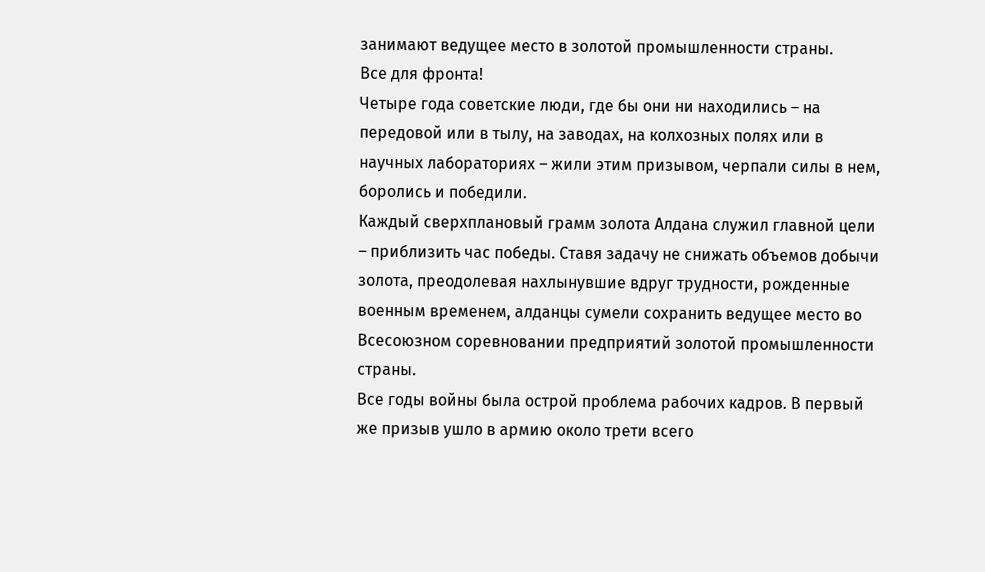занимают ведущее место в золотой промышленности страны.
Все для фронта!
Четыре года советские люди, где бы они ни находились – на передовой или в тылу, на заводах, на колхозных полях или в научных лабораториях – жили этим призывом, черпали силы в нем, боролись и победили.
Каждый сверхплановый грамм золота Алдана служил главной цели – приблизить час победы. Ставя задачу не снижать объемов добычи золота, преодолевая нахлынувшие вдруг трудности, рожденные военным временем, алданцы сумели сохранить ведущее место во Всесоюзном соревновании предприятий золотой промышленности страны.
Все годы войны была острой проблема рабочих кадров. В первый же призыв ушло в армию около трети всего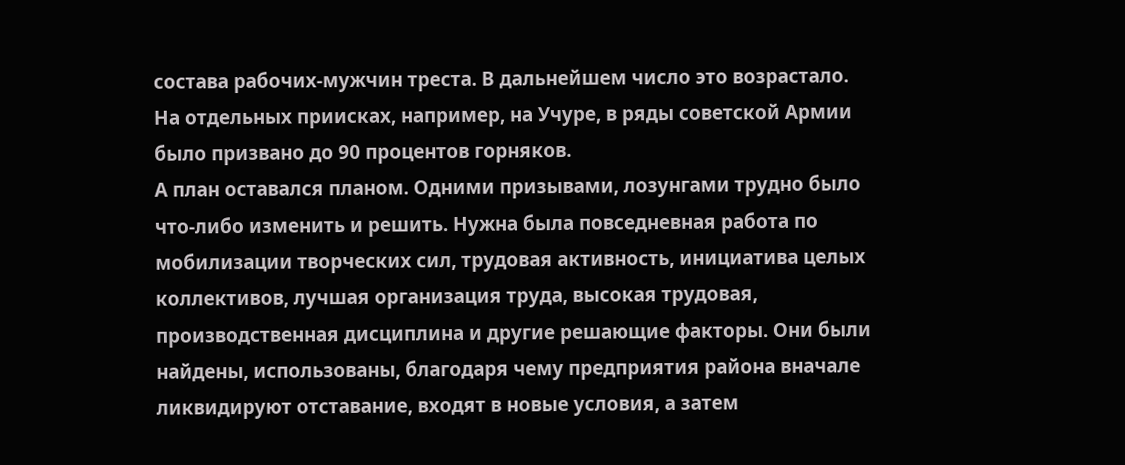состава рабочих-мужчин треста. В дальнейшем число это возрастало. На отдельных приисках, например, на Учуре, в ряды советской Армии было призвано до 90 процентов горняков.
А план оставался планом. Одними призывами, лозунгами трудно было что-либо изменить и решить. Нужна была повседневная работа по мобилизации творческих сил, трудовая активность, инициатива целых коллективов, лучшая организация труда, высокая трудовая, производственная дисциплина и другие решающие факторы. Они были найдены, использованы, благодаря чему предприятия района вначале ликвидируют отставание, входят в новые условия, а затем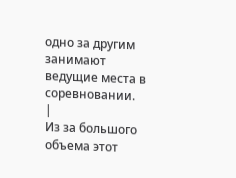одно за другим занимают ведущие места в соревновании.
|
Из за большого объема этот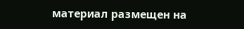материал размещен на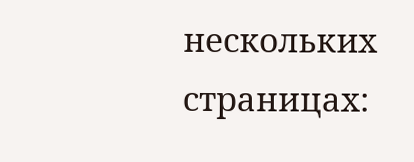нескольких страницах: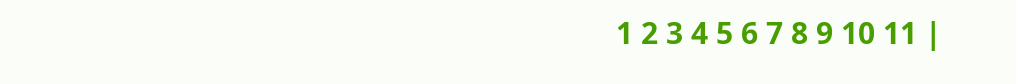1 2 3 4 5 6 7 8 9 10 11 |